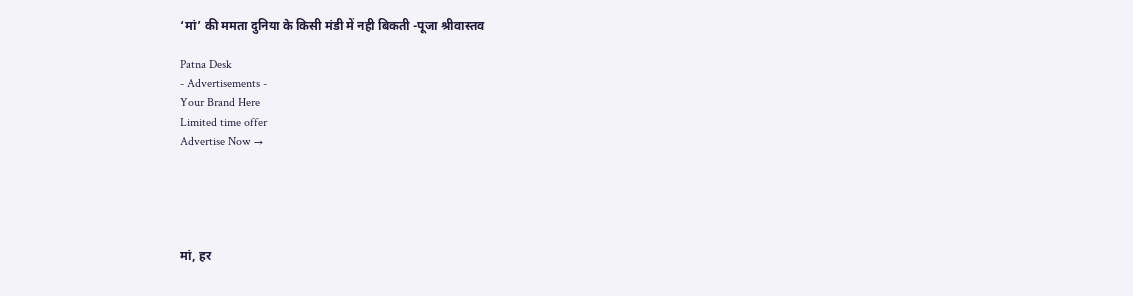‘मां’ की ममता दुनिया के किसी मंडी में नही बिकती -पूजा श्रीवास्तव

Patna Desk
- Advertisements -
Your Brand Here
Limited time offer
Advertise Now →





मां, हर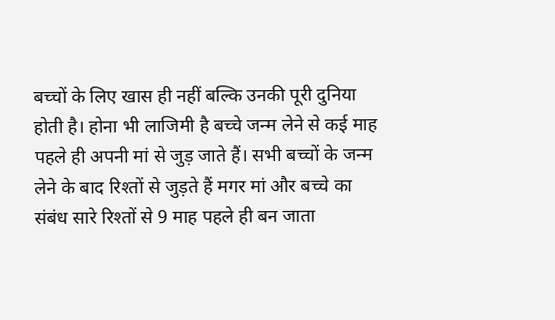बच्चों के लिए खास ही नहीं बल्कि उनकी पूरी दुनिया होती है। होना भी लाजिमी है बच्चे जन्म लेने से कई माह पहले ही अपनी मां से जुड़ जाते हैं। सभी बच्चों के जन्म लेने के बाद रिश्तों से जुड़ते हैं मगर मां और बच्चे का संबंध सारे रिश्तों से 9 माह पहले ही बन जाता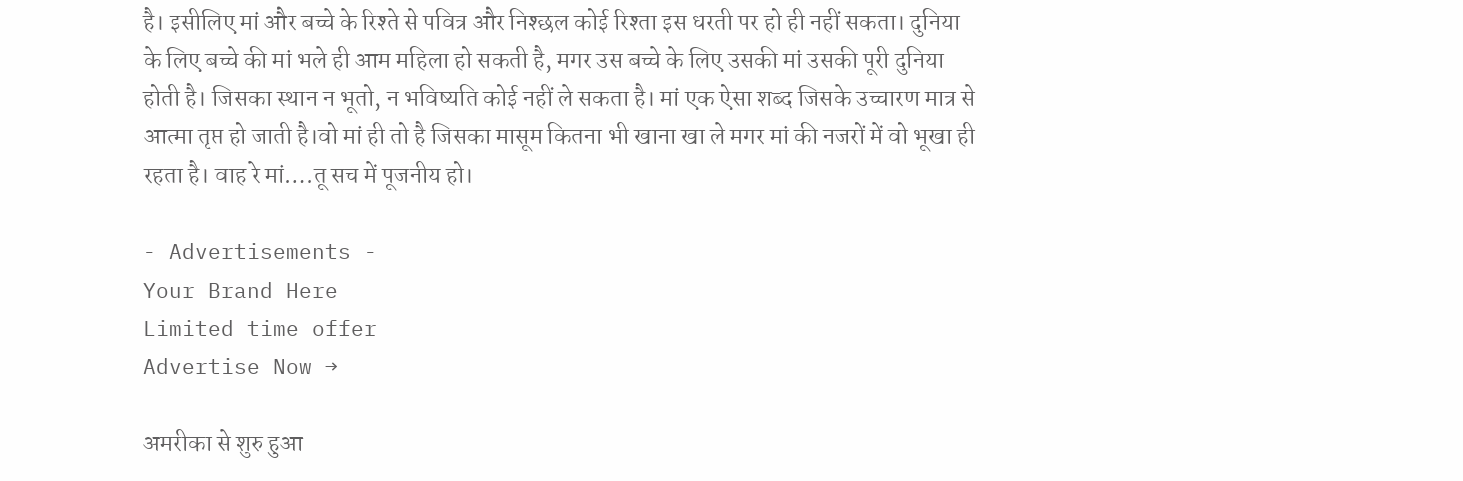है। इसीलिए मां और बच्चे के रिश्ते से पवित्र और निश्छल कोई रिश्ता इस धरती पर हो ही नहीं सकता। दुनिया के लिए बच्चे की मां भले ही आम महिला हो सकती है, मगर उस बच्चे के लिए उसकी मां उसकी पूरी दुनिया होती है। जिसका स्थान न भूतो, न भविष्यति कोई नहीं ले सकता है। मां एक ऐसा शब्द जिसके उच्चारण मात्र से आत्मा तृप्त हो जाती है।वो मां ही तो है जिसका मासूम कितना भी खाना खा ले मगर मां की नजरों में वो भूखा ही रहता है। वाह रे मां….तू सच में पूजनीय हो।

- Advertisements -
Your Brand Here
Limited time offer
Advertise Now →

अमरीका से शुरु हुआ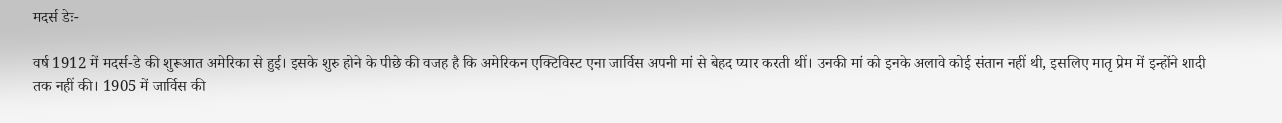मदर्स डेः-

वर्ष 1912 में मदर्स-डे की शुरूआत अमेरिका से हुई। इसके शुरु होने के पीछे की वजह है कि अमेरिकन एक्टिविस्ट एना जार्विस अपनी मां से बेहद प्यार करती थीं। उनकी मां को इनके अलावे कोई संतान नहीं थी, इसलिए मातृ प्रेम में इन्होंने शादी तक नहीं की। 1905 में जार्विस की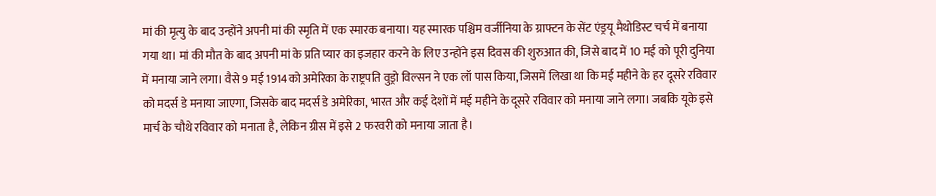मां की मृत्यु के बाद उन्होंने अपनी मां की स्मृति में एक स्मारक बनाया। यह स्मारक पश्चिम वर्जीनिया के ग्राफ्टन के सेंट एंड्रयू मैथोडिस्ट चर्च में बनाया गया था। मां की मौत के बाद अपनी मां के प्रति प्यार का इजहार करने के लिए उन्होंने इस दिवस की शुरुआत की, जिसे बाद में 10 मई को पूरी दुनिया में मनाया जाने लगा। वैसे 9 मई 1914को अमेरिका के राष्ट्रपति वुड्रो विल्सन ने एक लॉ पास किया, जिसमें लिखा था कि मई महीने के हर दूसरे रविवार को मदर्स डे मनाया जाएगा, जिसके बाद मदर्स डे अमेरिका, भारत और कई देशों में मई महीने के दूसरे रविवार को मनाया जाने लगा। जबकि यूके इसे मार्च के चौथे रविवार को मनाता है, लेकिन ग्रीस में इसे 2 फरवरी को मनाया जाता है।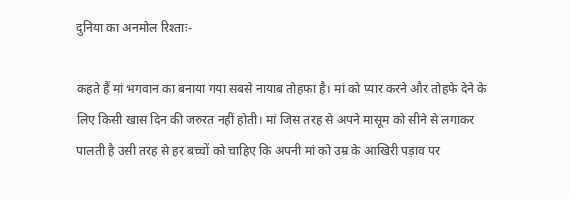दुनिया का अनमोल रिश्ताः-

कहते हैं मां भगवान का बनाया गया सबसे नायाब तोहफा है। मां को प्यार करने और तोहफे देने के लिए किसी खास दिन की जरुरत नहीं होती। मां जिस तरह से अपने मासूम को सीने से लगाकर पालती है उसी तरह से हर बच्चों को चाहिए कि अपनी मां को उम्र के आखिरी पड़ाव पर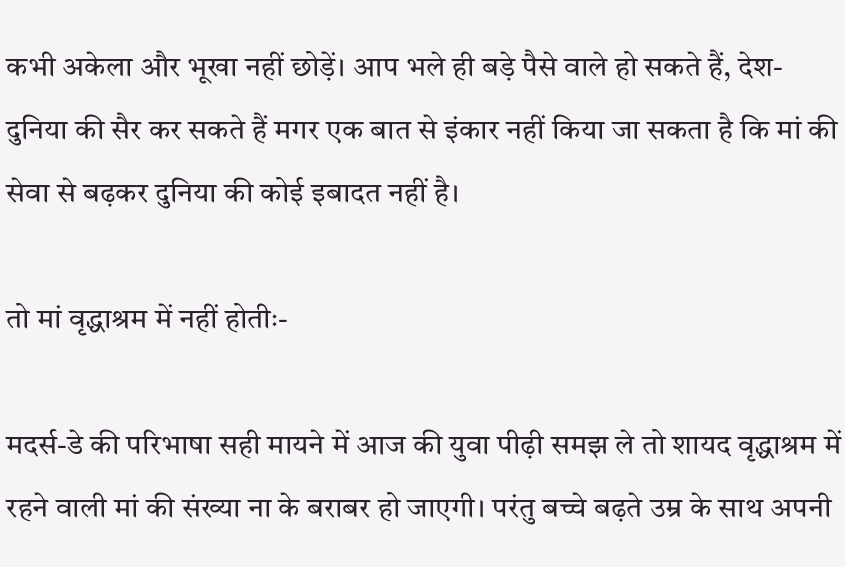कभी अकेला और भूखा नहीं छोड़ें। आप भले ही बड़े पैसे वाले हो सकते हैं, देश-दुनिया की सैर कर सकते हैं मगर एक बात से इंकार नहीं किया जा सकता है कि मां की सेवा से बढ़कर दुनिया की कोई इबादत नहीं है।

तो मां वृद्धाश्रम में नहीं होतीः-

मदर्स-डे की परिभाषा सही मायने में आज की युवा पीढ़ी समझ ले तो शायद वृद्धाश्रम में रहने वाली मां की संख्या ना के बराबर हो जाएगी। परंतु बच्चे बढ़ते उम्र के साथ अपनी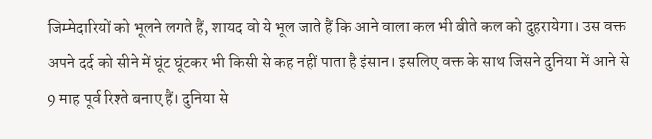जिम्मेदारियों को भूलने लगते हैं, शायद वो ये भूल जाते हैं कि आने वाला कल भी बीते कल को दुहरायेगा। उस वक्त अपने दर्द को सीने में घूंट घूंटकर भी किसी से कह नहीं पाता है इंसान। इसलिए वक्त के साथ जिसने दुनिया में आने से 9 माह पूर्व रिश्ते बनाए हैं। दुनिया से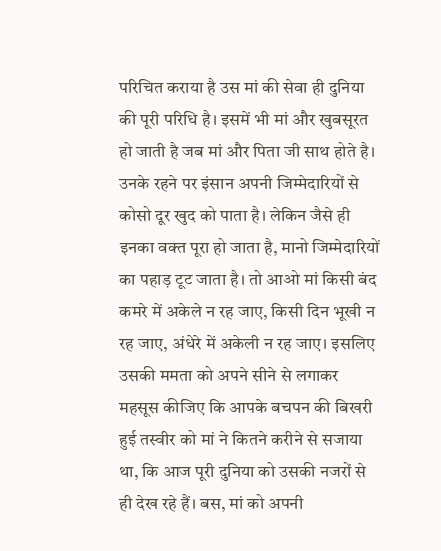परिचित कराया है उस मां की सेवा ही दुनिया की पूरी परिधि है। इसमें भी मां और खुबसूरत हो जाती है जब मां और पिता जी साथ होते है। उनके रहने पर इंसान अपनी जिम्मेदारियों से कोसो दूर खुद को पाता है। लेकिन जैसे ही इनका वक्त पूरा हो जाता है, मानो जिम्मेदारियों का पहाड़ टूट जाता है। तो आओ मां किसी बंद कमरे में अकेले न रह जाए, किसी दिन भूखी न रह जाए, अंधेरे में अकेली न रह जाए। इसलिए उसकी ममता को अपने सीने से लगाकर महसूस कीजिए कि आपके बचपन की बिखरी हुई तस्वीर को मां ने कितने करीने से सजाया था, कि आज पूरी दुनिया को उसकी नजरों से ही देख रहे हैं। बस, मां को अपनी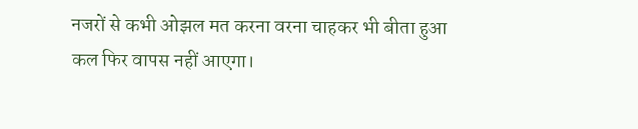नजरों से कभी ओझल मत करना वरना चाहकर भी बीता हुआ कल फिर वापस नहीं आएगा।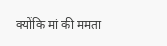क्योंकि मां की ममता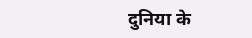दुनिया के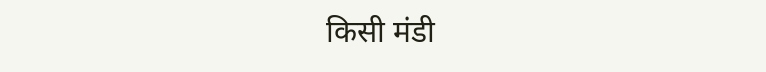किसी मंडी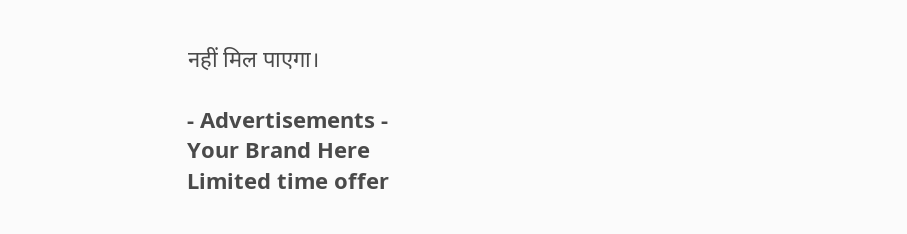नहीं मिल पाएगा।

- Advertisements -
Your Brand Here
Limited time offer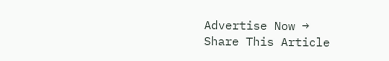Advertise Now →
Share This Article